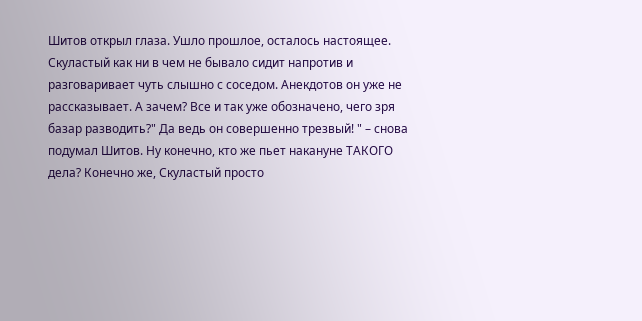Шитов открыл глаза. Ушло прошлое, осталось настоящее. Скуластый как ни в чем не бывало сидит напротив и разговаривает чуть слышно с соседом. Анекдотов он уже не рассказывает. А зачем? Все и так уже обозначено, чего зря базар разводить?" Да ведь он совершенно трезвый! " – снова подумал Шитов. Ну конечно, кто же пьет накануне ТАКОГО дела? Конечно же, Скуластый просто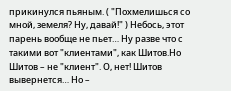прикинулся пьяным. ( "Похмелишься со мной, земеля? Ну, давай!" ) Небось, этот парень вообще не пьет… Ну разве что с такими вот "клиентами", как Шитов.Но Шитов – не "клиент". О, нет! Шитов вывернется… Но –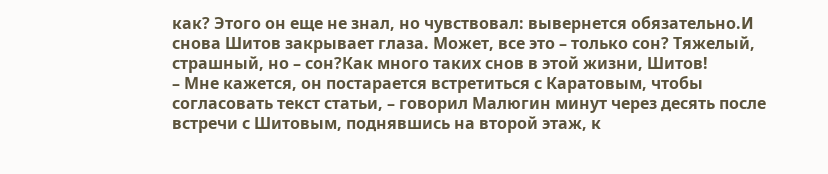как? Этого он еще не знал, но чувствовал: вывернется обязательно.И снова Шитов закрывает глаза. Может, все это – только сон? Тяжелый, страшный, но – сон?Как много таких снов в этой жизни, Шитов!
– Мне кажется, он постарается встретиться с Каратовым, чтобы согласовать текст статьи, – говорил Малюгин минут через десять после встречи с Шитовым, поднявшись на второй этаж, к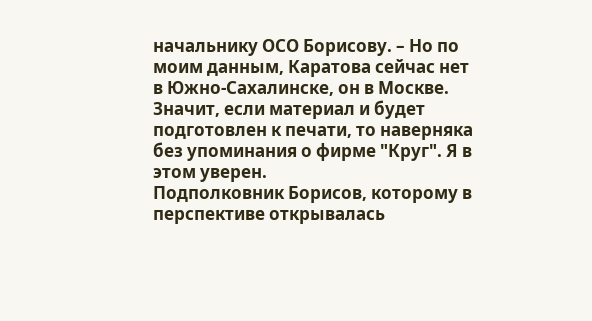начальнику ОСО Борисову. – Но по моим данным, Каратова сейчас нет в Южно-Сахалинске, он в Москве. Значит, если материал и будет подготовлен к печати, то наверняка без упоминания о фирме "Круг". Я в этом уверен.
Подполковник Борисов, которому в перспективе открывалась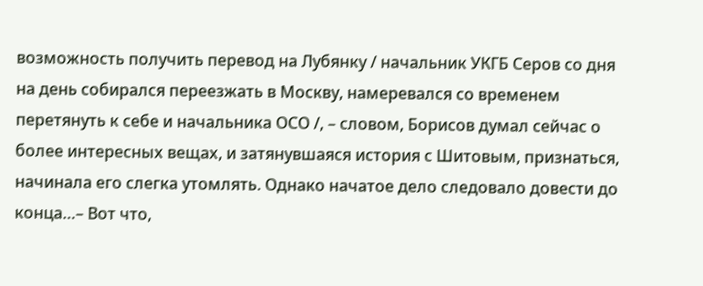возможность получить перевод на Лубянку / начальник УКГБ Серов со дня на день собирался переезжать в Москву, намеревался со временем перетянуть к себе и начальника ОСО /, – словом, Борисов думал сейчас о более интересных вещах, и затянувшаяся история с Шитовым, признаться, начинала его слегка утомлять. Однако начатое дело следовало довести до конца…– Вот что,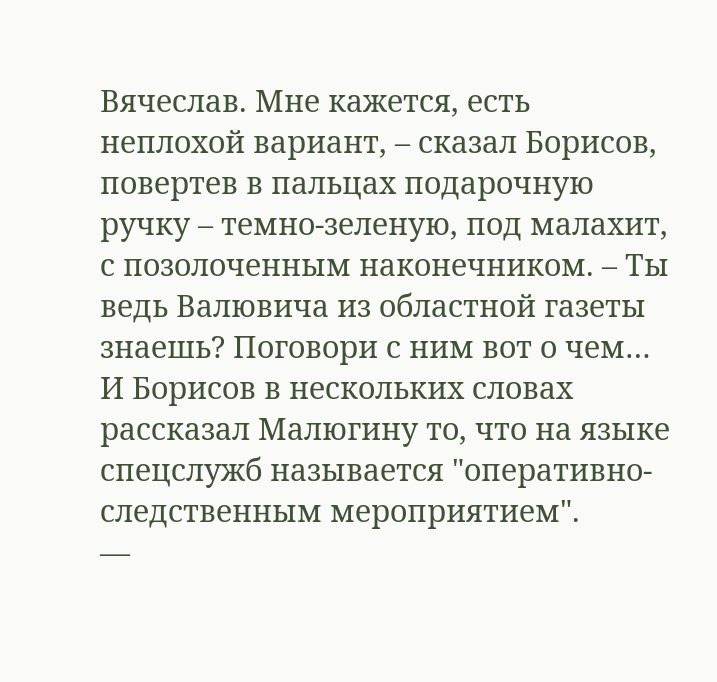Вячеслав. Мне кажется, есть неплохой вариант, – сказал Борисов, повертев в пальцах подарочную ручку – темно-зеленую, под малахит, с позолоченным наконечником. – Ты ведь Валювича из областной газеты знаешь? Поговори с ним вот о чем…
И Борисов в нескольких словах рассказал Малюгину то, что на языке спецслужб называется "оперативно-следственным мероприятием".
—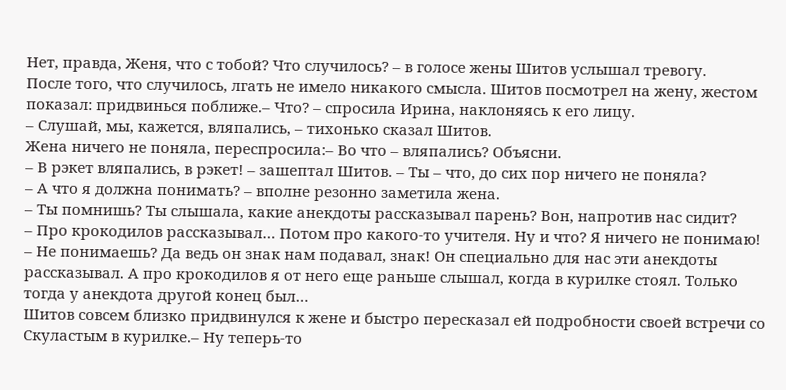Нет, правда, Женя, что с тобой? Что случилось? – в голосе жены Шитов услышал тревогу.
После того, что случилось, лгать не имело никакого смысла. Шитов посмотрел на жену, жестом показал: придвинься поближе.– Что? – спросила Ирина, наклоняясь к его лицу.
– Слушай, мы, кажется, вляпались, – тихонько сказал Шитов.
Жена ничего не поняла, переспросила:– Во что – вляпались? Объясни.
– В рэкет вляпались, в рэкет! – зашептал Шитов. – Ты – что, до сих пор ничего не поняла?
– А что я должна понимать? – вполне резонно заметила жена.
– Ты помнишь? Ты слышала, какие анекдоты рассказывал парень? Вон, напротив нас сидит?
– Про крокодилов рассказывал… Потом про какого-то учителя. Ну и что? Я ничего не понимаю!
– Не понимаешь? Да ведь он знак нам подавал, знак! Он специально для нас эти анекдоты рассказывал. А про крокодилов я от него еще раньше слышал, когда в курилке стоял. Только тогда у анекдота другой конец был…
Шитов совсем близко придвинулся к жене и быстро пересказал ей подробности своей встречи со Скуластым в курилке.– Ну теперь-то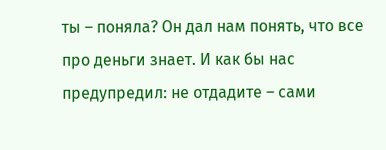ты – поняла? Он дал нам понять, что все про деньги знает. И как бы нас предупредил: не отдадите – сами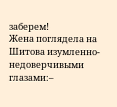заберем!
Жена поглядела на Шитова изумленно-недоверчивыми глазами:–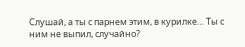Слушай, а ты с парнем этим, в курилке… Ты с ним не выпил, случайно?